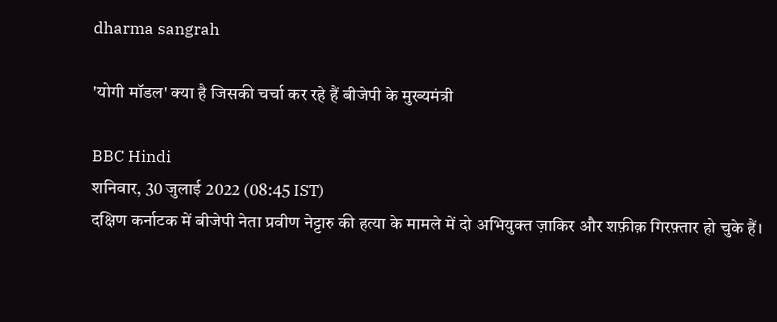dharma sangrah

'योगी मॉडल' क्या है जिसकी चर्चा कर रहे हैं बीजेपी के मुख्यमंत्री

BBC Hindi
शनिवार, 30 जुलाई 2022 (08:45 IST)
दक्षिण कर्नाटक में बीजेपी नेता प्रवीण नेट्टारु की हत्या के मामले में दो अभियुक्त ज़ाकिर और शफ़ीक़ गिरफ़्तार हो चुके हैं।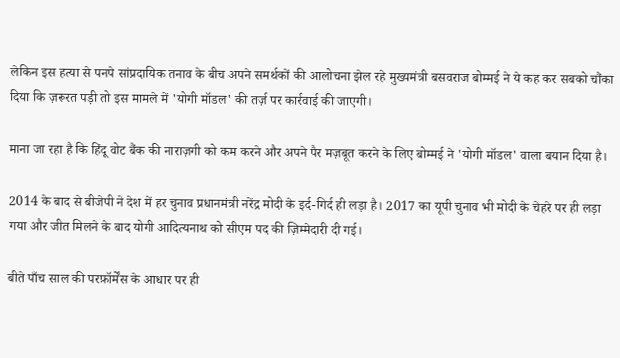लेकिन इस हत्या से पनपे सांप्रदायिक तनाव के बीच अपने समर्थकों की आलोचना झेल रहे मुख्यमंत्री बसवराज बोम्मई ने ये कह कर सबको चौंका दिया कि ज़रूरत पड़ी तो इस मामले में 'योगी मॉडल' की तर्ज़ पर कार्रवाई की जाएगी।

माना जा रहा है कि हिंदू वोट बैंक की नाराज़गी को कम करने और अपने पैर मज़बूत करने के लिए बोम्मई ने 'योगी मॉडल' वाला बयान दिया है।

2014 के बाद से बीजेपी ने देश में हर चुनाव प्रधानमंत्री नरेंद्र मोदी के इर्द-गिर्द ही लड़ा है। 2017 का यूपी चुनाव भी मोदी के चेहरे पर ही लड़ा गया और जीत मिलने के बाद योगी आदित्यनाथ को सीएम पद की ज़िम्मेदारी दी गई।

बीते पाँच साल की परफ़ॉर्मेंस के आधार पर ही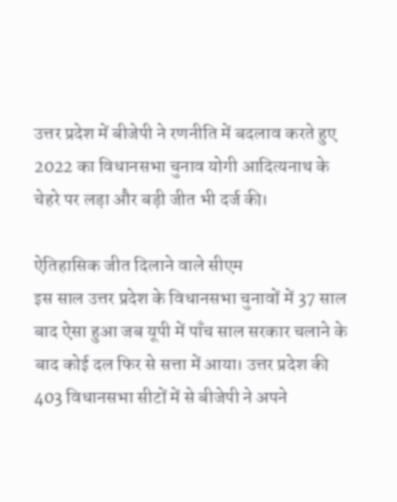उत्तर प्रदेश में बीजेपी ने रणनीति में बदलाव करते हुए 2022 का विधानसभा चुनाव योगी आदित्यनाथ के चेहरे पर लड़ा और बड़ी जीत भी दर्ज की।

ऐतिहासिक जीत दिलाने वाले सीएम
इस साल उत्तर प्रदेश के विधानसभा चुनावों में 37 साल बाद ऐसा हुआ जब यूपी में पाँच साल सरकार चलाने के बाद कोई दल फिर से सत्ता में आया। उत्तर प्रदेश की 403 विधानसभा सीटों में से बीजेपी ने अपने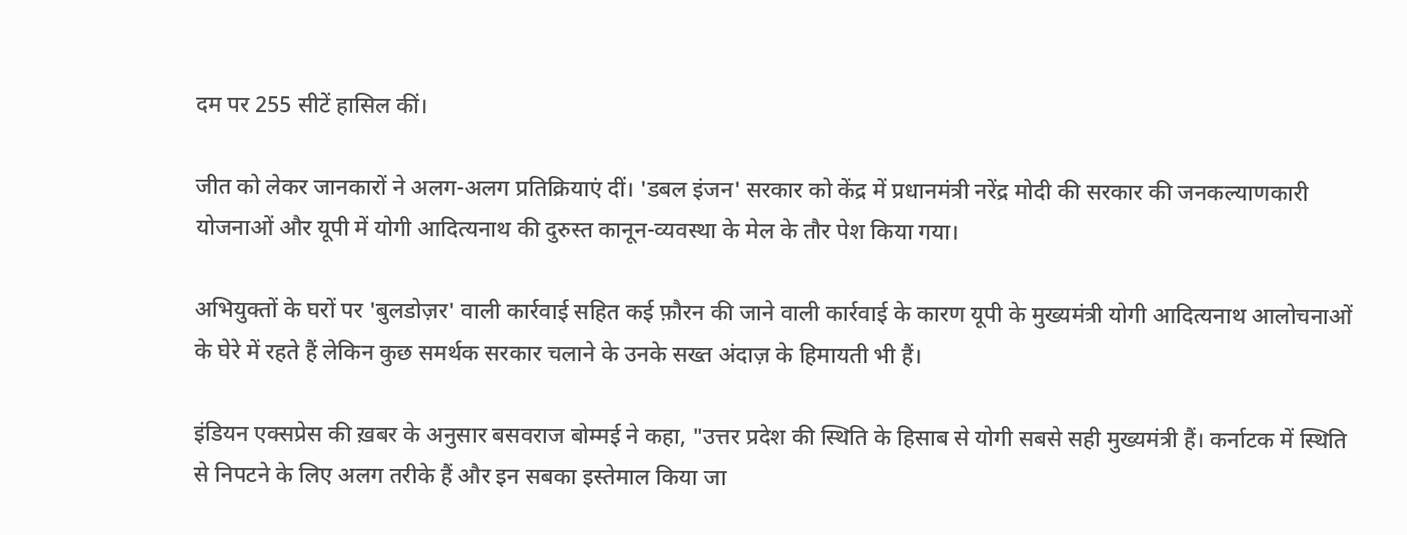दम पर 255 सीटें हासिल कीं।

जीत को लेकर जानकारों ने अलग-अलग प्रतिक्रियाएं दीं। 'डबल इंजन' सरकार को केंद्र में प्रधानमंत्री नरेंद्र मोदी की सरकार की जनकल्याणकारी योजनाओं और यूपी में योगी आदित्यनाथ की दुरुस्त कानून-व्यवस्था के मेल के तौर पेश किया गया।

अभियुक्तों के घरों पर 'बुलडोज़र' वाली कार्रवाई सहित कई फ़ौरन की जाने वाली कार्रवाई के कारण यूपी के मुख्यमंत्री योगी आदित्यनाथ आलोचनाओं के घेरे में रहते हैं लेकिन कुछ समर्थक सरकार चलाने के उनके सख्त अंदाज़ के हिमायती भी हैं।

इंडियन एक्सप्रेस की ख़बर के अनुसार बसवराज बोम्मई ने कहा, "उत्तर प्रदेश की स्थिति के हिसाब से योगी सबसे सही मुख्यमंत्री हैं। कर्नाटक में स्थिति से निपटने के लिए अलग तरीके हैं और इन सबका इस्तेमाल किया जा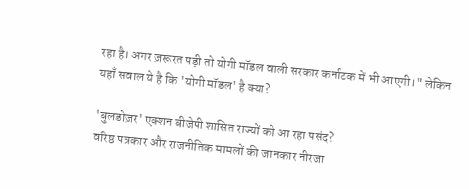रहा है। अगर ज़रूरत पड़ी तो योगी मॉडल वाली सरकार कर्नाटक में भी आएगी।" लेकिन यहाँ सवाल ये है कि 'योगी मॉडल' है क्या?

'बुलडोज़र' एक्शन बीजेपी शासित राज्यों को आ रहा पसंद?
वरिष्ठ पत्रकार और राजनीतिक मामलों की जानकार नीरजा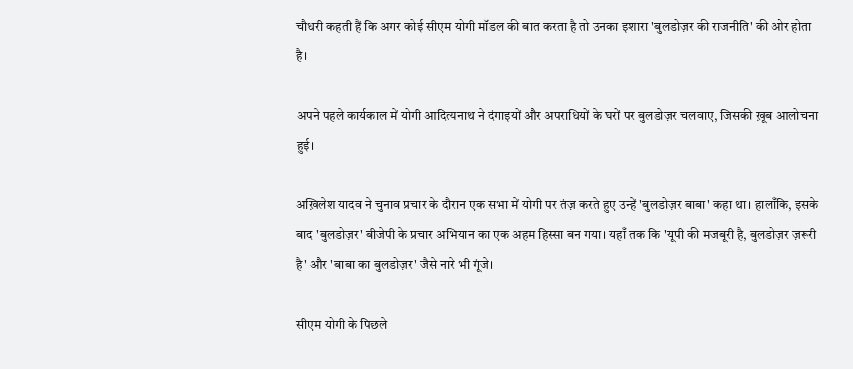चौधरी कहती हैं कि अगर कोई सीएम योगी मॉडल की बात करता है तो उनका इशारा 'बुलडोज़र की राजनीति' की ओर होता है।

अपने पहले कार्यकाल में योगी आदित्यनाथ ने दंगाइयों और अपराधियों के घरों पर बुलडोज़र चलवाए, जिसकी ख़ूब आलोचना हुई।

अख़िलेश यादव ने चुनाव प्रचार के दौरान एक सभा में योगी पर तंज़ करते हुए उन्हें 'बुलडोज़र बाबा' कहा था। हालाँकि, इसके बाद 'बुलडोज़र' बीजेपी के प्रचार अभियान का एक अहम हिस्सा बन गया। यहाँ तक कि 'यूपी की मजबूरी है, बुलडोज़र ज़रूरी है' और 'बाबा का बुलडोज़र' जैसे नारे भी गूंजे।

सीएम योगी के पिछले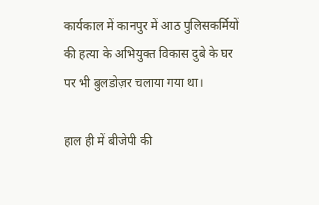कार्यकाल में कानपुर में आठ पुलिसकर्मियों की हत्या के अभियुक्त विकास दुबे के घर पर भी बुलडोज़र चलाया गया था।

हाल ही में बीजेपी की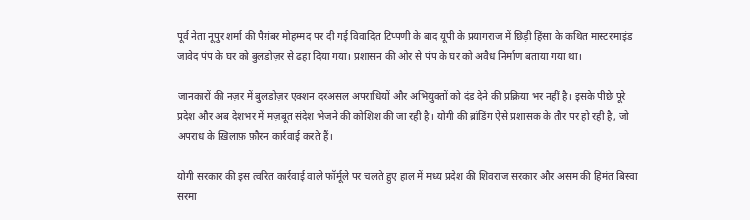पूर्व नेता नूपुर शर्मा की पैग़ंबर मोहम्मद पर दी गई विवादित टिप्पणी के बाद यूपी के प्रयागराज में छिड़ी हिंसा के कथित मास्टरमाइंड जावेद पंप के घर को बुलडोज़र से ढहा दिया गया। प्रशासन की ओर से पंप के घर को अवैध निर्माण बताया गया था।

जानकारों की नज़र में बुलडोज़र एक्शन दरअसल अपराधियों और अभियुक्तों को दंड देने की प्रक्रिया भर नहीं है। इसके पीछे पूरे प्रदेश और अब देशभर में मज़बूत संदेश भेजने की कोशिश की जा रही है। योगी की ब्रांडिंग ऐसे प्रशासक के तौर पर हो रही है, जो अपराध के ख़िलाफ़ फ़ौरन कार्रवाई करते हैं।

योगी सरकार की इस त्वरित कार्रवाई वाले फॉर्मूले पर चलते हुए हाल में मध्य प्रदेश की शिवराज सरकार और असम की हिमंत बिस्वा सरमा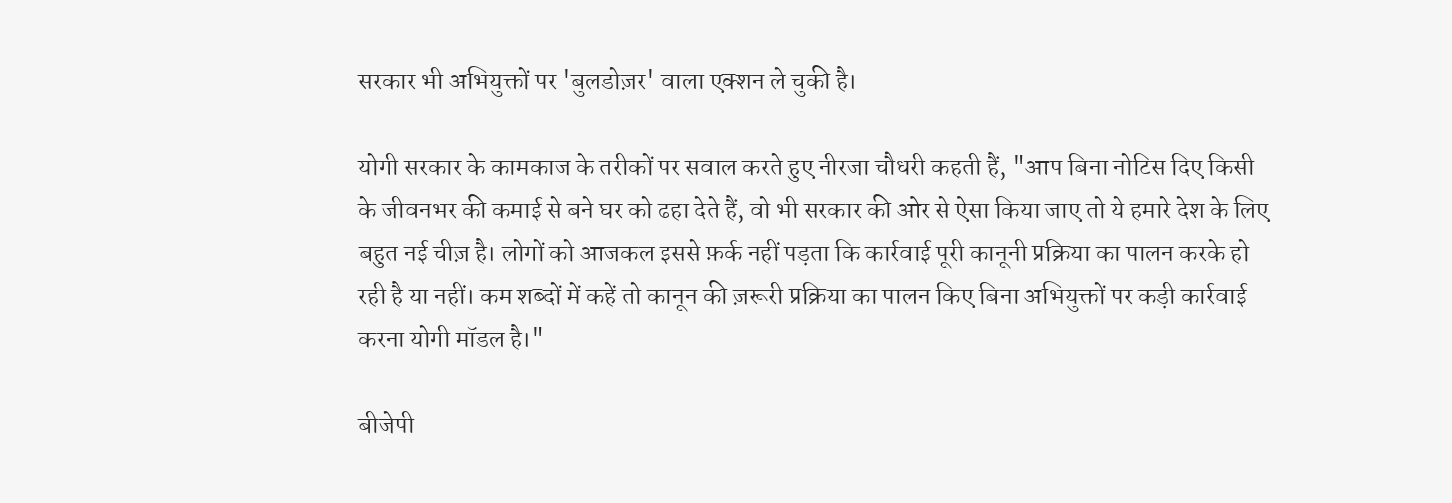सरकार भी अभियुक्तों पर 'बुलडोज़र' वाला एक्शन ले चुकी है।

योगी सरकार के कामकाज के तरीकों पर सवाल करते हुए नीरजा चौधरी कहती हैं, "आप बिना नोटिस दिए किसी के जीवनभर की कमाई से बने घर को ढहा देते हैं, वो भी सरकार की ओर से ऐसा किया जाए तो ये हमारे देश के लिए बहुत नई चीज़ है। लोगों को आजकल इससे फ़र्क नहीं पड़ता कि कार्रवाई पूरी कानूनी प्रक्रिया का पालन करके हो रही है या नहीं। कम शब्दों में कहें तो कानून की ज़रूरी प्रक्रिया का पालन किए बिना अभियुक्तों पर कड़ी कार्रवाई करना योगी मॉडल है।"

बीजेपी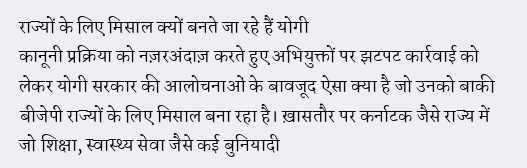राज्यों के लिए मिसाल क्यों बनते जा रहे हैं योगी
कानूनी प्रक्रिया को नज़रअंदाज़ करते हुए अभियुक्तों पर झटपट कार्रवाई को लेकर योगी सरकार की आलोचनाओं के बावजूद ऐसा क्या है जो उनको बाकी बीजेपी राज्यों के लिए मिसाल बना रहा है। ख़ासतौर पर कर्नाटक जैसे राज्य में जो शिक्षा, स्वास्थ्य सेवा जैसे कई बुनियादी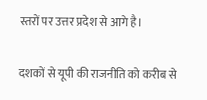स्तरों पर उत्तर प्रदेश से आगे है।

दशकों से यूपी की राजनीति को करीब से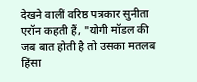देखने वालीं वरिष्ठ पत्रकार सुनीता एरॉन कहती हैं, "योगी मॉडल की जब बात होती है तो उसका मतलब हिंसा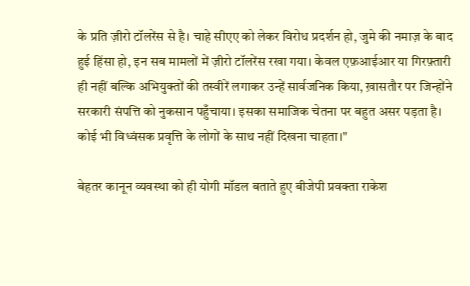के प्रति ज़ीरो टॉलरेंस से है। चाहे सीएए को लेकर विरोध प्रदर्शन हो, जुमे की नमाज़ के बाद हुई हिंसा हो, इन सब मामलों में ज़ीरो टॉलरेंस रखा गया। केवल एफ़आईआर या गिरफ़्तारी ही नहीं बल्कि अभियुक्तों की तस्वीरें लगाकर उन्हें सार्वजनिक किया, ख़ासतौर पर जिन्होंने सरकारी संपत्ति को नुकसान पहुँचाया। इसका समाजिक चेतना पर बहुत असर पड़ता है। कोई भी विध्वंसक प्रवृत्ति के लोगों के साथ नहीं दिखना चाहता।"

बेहतर कानून व्यवस्था को ही योगी मॉडल बताते हुए बीजेपी प्रवक्ता राकेश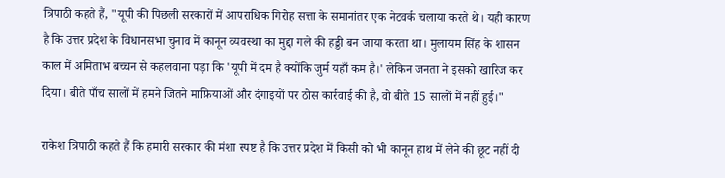त्रिपाठी कहते हैं, "यूपी की पिछली सरकारों में आपराधिक गिरोह सत्ता के समानांतर एक नेटवर्क चलाया करते थे। यही कारण है कि उत्तर प्रदेश के विधानसभा चुनाव में कानून व्यवस्था का मुद्दा गले की हड्डी बन जाया करता था। मुलायम सिंह के शासन काल में अमिताभ बच्चन से कहलवाना पड़ा कि 'यूपी में दम है क्योंकि जुर्म यहाँ कम है।' लेकिन जनता ने इसको खारिज कर दिया। बीते पाँच सालों में हमने जितने माफ़ियाओं और दंगाइयों पर ठोस कार्रवाई की है, वो बीते 15 सालों में नहीं हुई।"

राकेश त्रिपाठी कहते हैं कि हमारी सरकार की मंशा स्पष्ट है कि उत्तर प्रदेश में किसी को भी कानून हाथ में लेने की छूट नहीं दी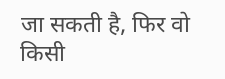जा सकती है, फिर वो किसी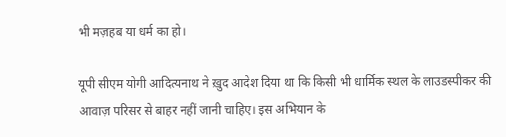भी मज़हब या धर्म का हो।

यूपी सीएम योगी आदित्यनाथ ने ख़ुद आदेश दिया था कि किसी भी धार्मिक स्थल के लाउडस्पीकर की आवाज़ परिसर से बाहर नहीं जानी चाहिए। इस अभियान के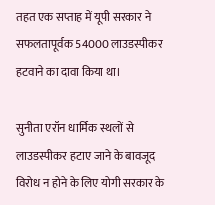तहत एक सप्ताह में यूपी सरकार ने सफलतापूर्वक 54000 लाउडस्पीकर हटवाने का दावा किया था।

सुनीता एरॉन धार्मिक स्थलों से लाउडस्पीकर हटाए जाने के बावजूद विरोध न होने के लिए योगी सरकार के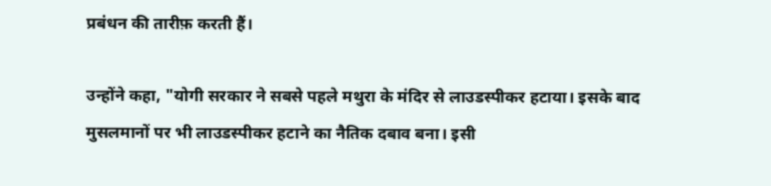प्रबंधन की तारीफ़ करती हैं।

उन्होंने कहा, "योगी सरकार ने सबसे पहले मथुरा के मंदिर से लाउडस्पीकर हटाया। इसके बाद मुसलमानों पर भी लाउडस्पीकर हटाने का नैतिक दबाव बना। इसी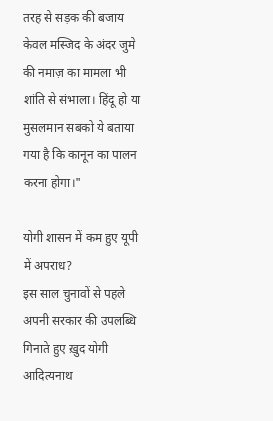तरह से सड़क की बजाय केवल मस्जिद के अंदर जुमे की नमाज़ का मामला भी शांति से संभाला। हिंदू हो या मुसलमान सबको ये बताया गया है कि कानून का पालन करना होगा।"

योगी शासन में कम हुए यूपी में अपराध?
इस साल चुनावों से पहले अपनी सरकार की उपलब्धि गिनाते हुए ख़ुद योगी आदित्यनाथ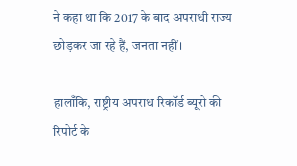ने कहा था कि 2017 के बाद अपराधी राज्य छोड़कर जा रहे हैं, जनता नहीं।

हालाँकि, राष्ट्रीय अपराध रिकॉर्ड ब्यूरो की रिपोर्ट के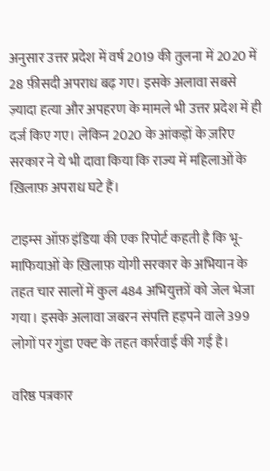अनुसार उत्तर प्रदेश में वर्ष 2019 की तुलना में 2020 में 28 फ़ीसदी अपराध बढ़ गए। इसके अलावा सबसे ज़्यादा हत्या और अपहरण के मामले भी उत्तर प्रदेश में ही दर्ज किए गए। लेकिन 2020 के आंकड़ों के ज़रिए सरकार ने ये भी दावा किया कि राज्य में महिलाओं के ख़िलाफ़ अपराध घटे हैं।

टाइम्स ऑफ़ इंडिया की एक रिपोर्ट कहती है कि भू-माफियाओं के ख़िलाफ़ योगी सरकार के अभियान के तहत चार सालों में कुल 484 अभियुक्तों को जेल भेजा गया। इसके अलावा जबरन संपत्ति हड़पने वाले 399 लोगों पर गुंडा एक्ट के तहत कार्रवाई की गई है।

वरिष्ठ पत्रकार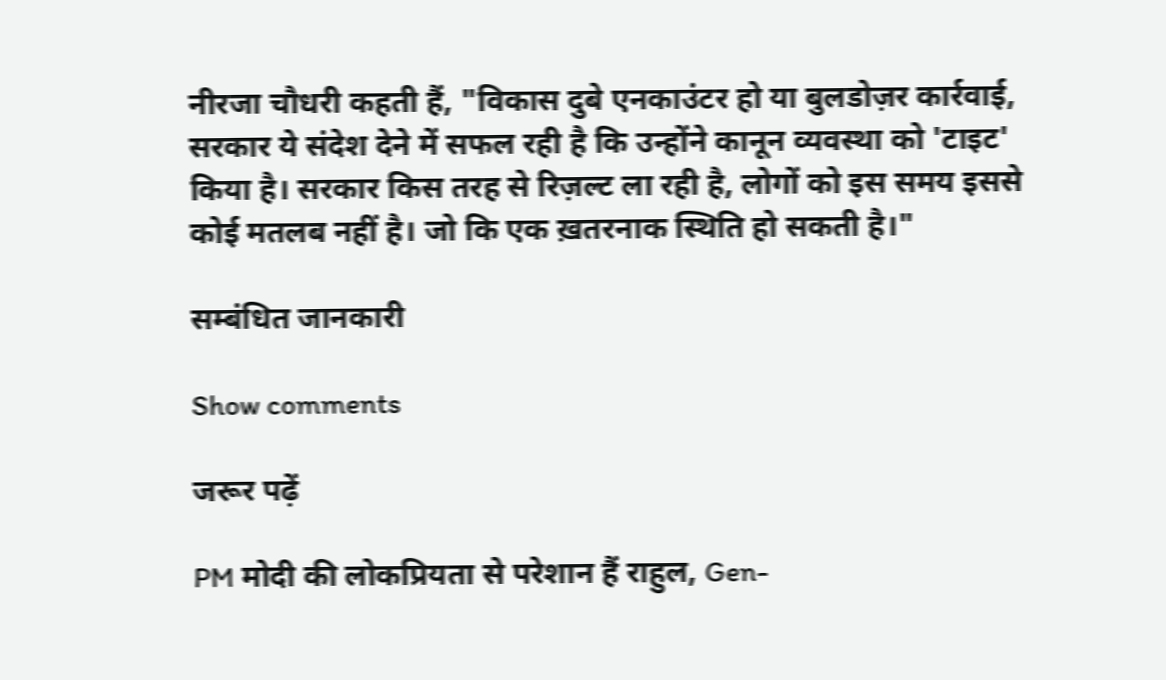नीरजा चौधरी कहती हैं, "विकास दुबे एनकाउंटर हो या बुलडोज़र कार्रवाई, सरकार ये संदेश देने में सफल रही है कि उन्होंने कानून व्यवस्था को 'टाइट' किया है। सरकार किस तरह से रिज़ल्ट ला रही है, लोगों को इस समय इससे कोई मतलब नहीं है। जो कि एक ख़तरनाक स्थिति हो सकती है।"

सम्बंधित जानकारी

Show comments

जरूर पढ़ें

PM मोदी की लोकप्रियता से परेशान हैं राहुल, Gen-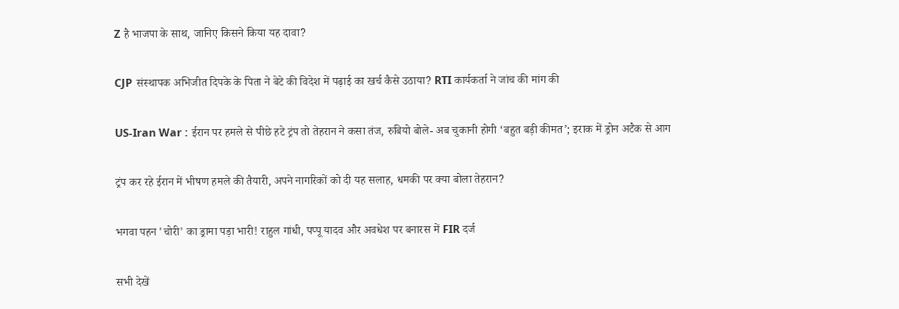Z है भाजपा के साथ, जानिए किसने किया यह दावा?

CJP संस्थापक अभिजीत दिपके के पिता ने बेटे की विदेश में पढ़ाई का खर्च कैसे उठाया? RTI कार्यकर्ता ने जांच की मांग की

US-Iran War : ईरान पर हमले से पीछे हटे ट्रंप तो तेहरान ने कसा तंज, रुबियो बोले- अब चुकानी होगी ‘बहुत बड़ी कीमत’; इराक में ड्रोन अटैक से आग

ट्रंप कर रहे ईरान में भीषण हमले की तैयारी, अपने नागरिकों को दी यह सलाह, धमकी पर क्‍या बोला तेहरान?

भगवा पहन 'चोरी' का ड्रामा पड़ा भारी! राहुल गांधी, पप्पू यादव और अवधेश पर बनारस में FIR दर्ज

सभी देखें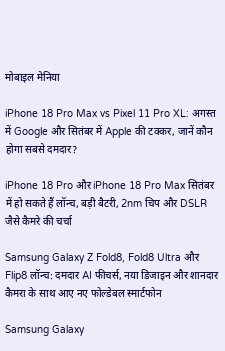मोबाइल मेनिया

iPhone 18 Pro Max vs Pixel 11 Pro XL: अगस्त में Google और सितंबर में Apple की टक्कर, जानें कौन होगा सबसे दमदार?

iPhone 18 Pro और iPhone 18 Pro Max सितंबर में हो सकते हैं लॉन्च, बड़ी बैटरी, 2nm चिप और DSLR जैसे कैमरे की चर्चा

Samsung Galaxy Z Fold8, Fold8 Ultra और Flip8 लॉन्च: दमदार AI फीचर्स, नया डिजाइन और शानदार कैमरा के साथ आए नए फोल्डेबल स्मार्टफोन

Samsung Galaxy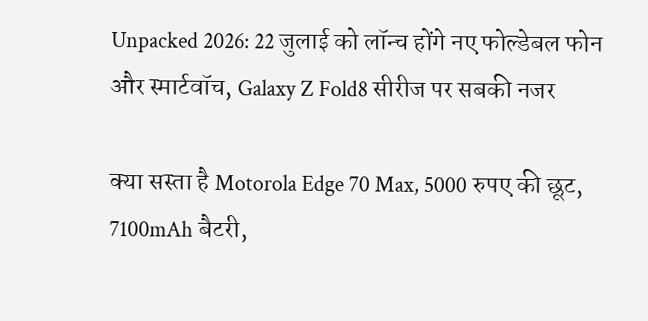Unpacked 2026: 22 जुलाई को लॉन्च होंगे नए फोल्डेबल फोन और स्मार्टवॉच, Galaxy Z Fold8 सीरीज पर सबकी नजर

क्या सस्ता है Motorola Edge 70 Max, 5000 रुपए की छूट, 7100mAh बैटरी,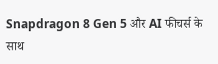Snapdragon 8 Gen 5 और AI फीचर्स के साथ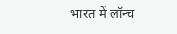भारत में लॉन्च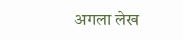अगला लेख